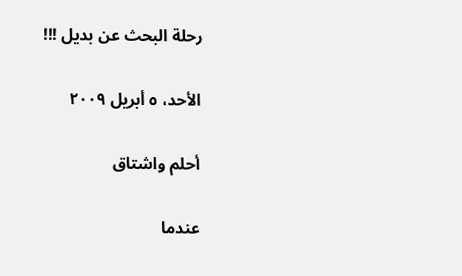رحلة البحث عن بديل !!!

الأحد، ٥ أبريل ٢٠٠٩

أحلم واشتاق

عندما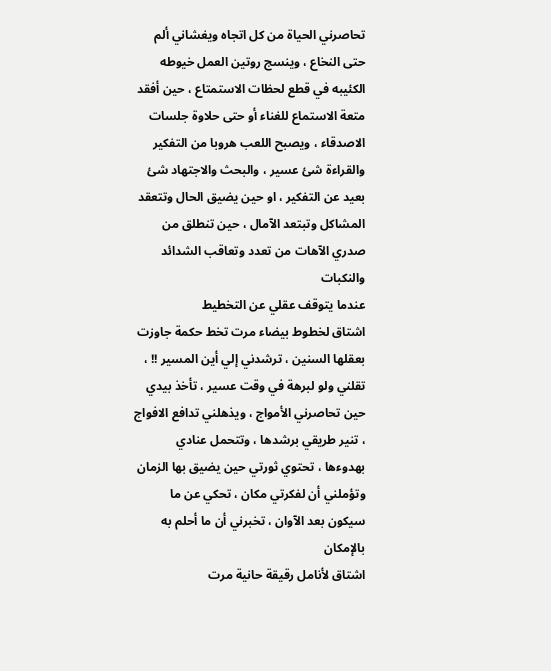تحاصرني الحياة من كل اتجاه ويغشاني ألم حتى النخاع ، وينسج روتين العمل خيوطه الكئيبه في قطع لحظات الاستمتاع ، حين أفقد متعة الاستماع للغناء أو حتى حلاوة جلسات الاصدقاء ، ويصبح اللعب هروبا من التفكير والقراءة شئ عسير ، والبحث والاجتهاد شئ بعيد عن التفكير ، او حين يضيق الحال وتتعقد المشاكل وتبتعد الآمال ، حين تنطلق من صدري الآهات من تعدد وتعاقب الشدائد والنكبات
عندما يتوقف عقلي عن التخطيط
اشتاق لخطوط بيضاء مرت تخط حكمة جاوزت بعقلها السنين ، ترشدني إلي أين المسير !! ، تقلني ولو لبرهة في وقت عسير ، تأخذ بيدي حين تحاصرني الأمواج ، ويذهلني تدافع الافواج ، تنير طريقي برشدها ، وتتحمل عنادي بهدوءها ، تحتوي ثورتي حين يضيق بها الزمان وتؤملني أن لفكرتي مكان ، تحكي عن ما سيكون بعد الآوان ، تخبرني أن ما أحلم به بالإمكان
اشتاق لأنامل رقيقة حانية مرت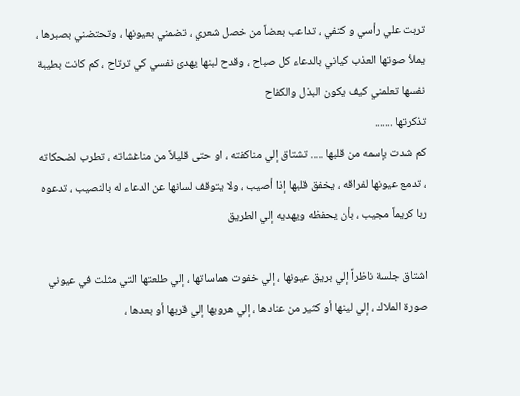تربت علي رأسي و كتفي ، تداعب بعضاً من خصل شعري ، تضمني بعيونها ، وتحتضني بصبرها ، يملأ صوتها العذب كياني بالدعاء كل صباح ، وقدح لبنها يهدئ نفسي كي ترتاح ، كم كانت بطيبة نفسها تعلمني كيف يكون البذل والكفاح
تذكرتها .......
كم شدت بإسمه من قلبها ..... تشتاق إلي مناكفته ، او حتى قليلاً من مناغشاته ، تطرب لضحكاته ، تدمع عيونها لفراقه ، يخفق قلبها إذا أصيب ، ولا يتوقف لسانها عن الدعاء له بالنصيب ، تدعوه ربا كريماً مجيب ، بأن يحفظه ويهديه إلي الطريق

اشتاق جلسة ناظراً إلي بريق عيونها ، إلي خفوت هماساتها ، إلي طلعتها التي مثلت في عيوني صورة الملاك ، إلي لينها أو كثير من عنادها ، إلي هروبها إلي قربها أو بعدها ،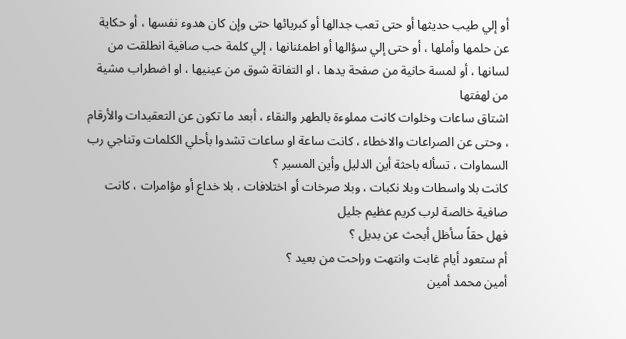أو إلي طيب حديثها أو حتى تعب جدالها أو كبريائها حتى وإن كان هدوء نفسها ، أو حكاية عن حلمها وأملها ، أو حتى إلي سؤالها أو اطمئنانها ، إلي كلمة حب صافية انطلقت من لسانها ، أو لمسة حانية من صفحة يدها ، او التفاتة شوق من عينيها ، او اضطراب مشية من لهفتها
اشتاق ساعات وخلوات كانت مملوءة بالطهر والنقاء ، أبعد ما تكون عن التعقيدات والأرقام ، وحتى عن الصراعات والاخطاء ، كانت ساعة او ساعات تشدوا بأحلي الكلمات وتناجي رب السماوات ، تسأله باحثة أين الدليل وأين المسير ؟
كانت بلا واسطات وبلا نكبات ، وبلا صرخات أو اختلافات ، بلا خداع أو مؤامرات ، كانت صافية خالصة لرب كريم عظيم جليل
فهل حقاً سأظل أبحث عن بديل ؟
أم ستعود أيام غابت وانتهت وراحت من بعيد ؟
أمين محمد أمين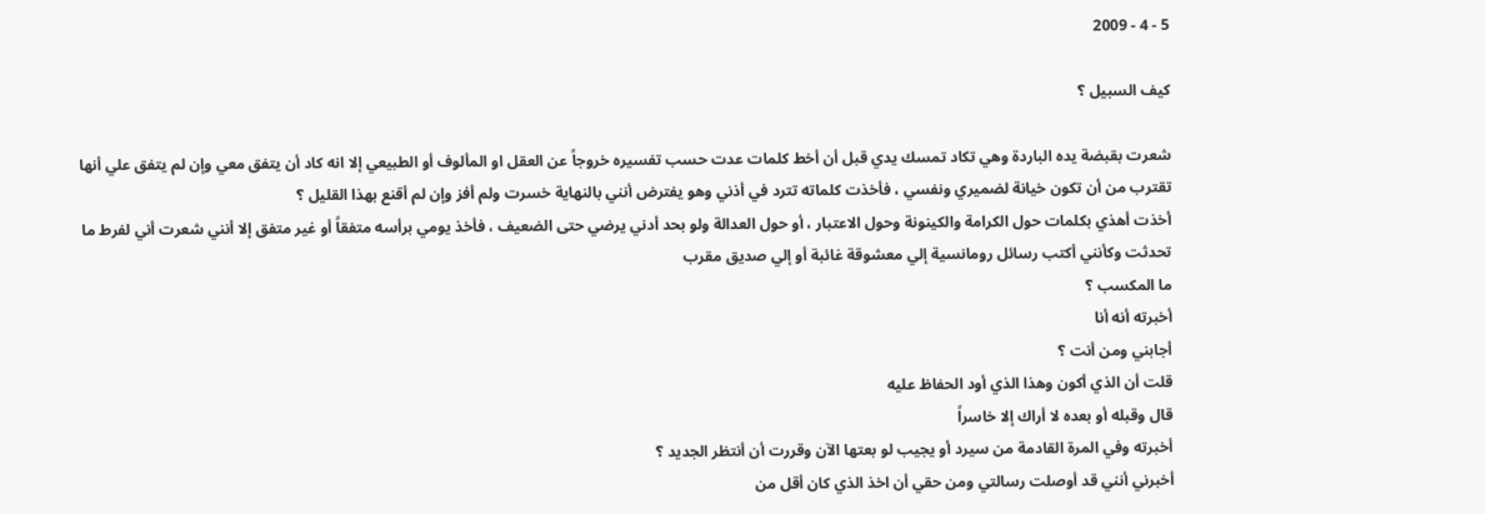5 - 4 - 2009

كيف السبيل ؟

شعرت بقبضة يده الباردة وهي تكاد تمسك يدي قبل أن أخط كلمات عدت حسب تفسيره خروجاً عن العقل او المألوف أو الطبيعي إلا انه كاد أن يتفق معي وإن لم يتفق علي أنها تقترب من أن تكون خيانة لضميري ونفسي ، فأخذت كلماته تترد في أذني وهو يفترض أنني بالنهاية خسرت ولم أفز وإن لم أقنع بهذا القليل ؟
أخذت أهذي بكلمات حول الكرامة والكينونة وحول الاعتبار ، أو حول العدالة ولو بحد أدني يرضي حتى الضعيف ، فأخذ يومي برأسه متفقاً أو غير متفق إلا أنني شعرت أني لفرط ما تحدثت وكأنني أكتب رسائل رومانسية إلي معشوقة غائبة أو إلي صديق مقرب
ما المكسب ؟
أخبرته أنه أنا
أجابني ومن أنت ؟
قلت أن الذي أكون وهذا الذي أود الحفاظ عليه
قال وقبله أو بعده لا أراك إلا خاسراً
أخبرته وفي المرة القادمة من سيرد أو يجيب لو بعتها الآن وقررت أن أنتظر الجديد ؟
أخبرني أنني قد أوصلت رسالتي ومن حقي أن اخذ الذي كان أقل من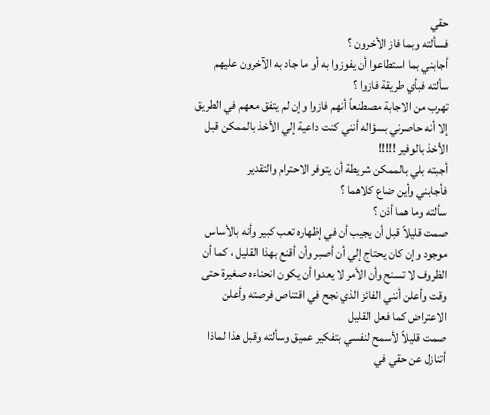حقي
فسألته وبما فاز الأخرون ؟
أجابني بما استطاعوا أن يفوزوا به أو ما جاد به الآخرون عليهم
سألته فبأي طريقة فازوا ؟
تهرب من الاجابة مصطنعاً أنهم فازوا وإن لم يتفق معهم في الطريق إلا أنه حاصرني بسؤاله أنني كنت داعية إلي الأخذ بالممكن قبل الأخذ بالوفير !!!!!
أجبته بلي بالممكن شريطة أن يتوفر الاحترام والتقدير
فأجابني وأين ضاع كلاهما ؟
سألته وما هما أذن ؟
صمت قليلاً قبل أن يجيب أن في إظهاره تعب كبير وأنه بالأساس موجود وإن كان يحتاج إلي أن أصبر وأن أقنع بهذا القليل ، كما أن الظروف لا تسنح وأن الأمر لا يعدوا أن يكون انحناءه صغيرة حتى وقت وأعلن أنني الفائز الذي نجح في اقتناص فرصته وأعلن الاعتراض كما فعل القليل
صمت قليلاً لأسمح لنفسي بتفكير عميق وسألته وقبل هذا لماذا أتنازل عن حقي في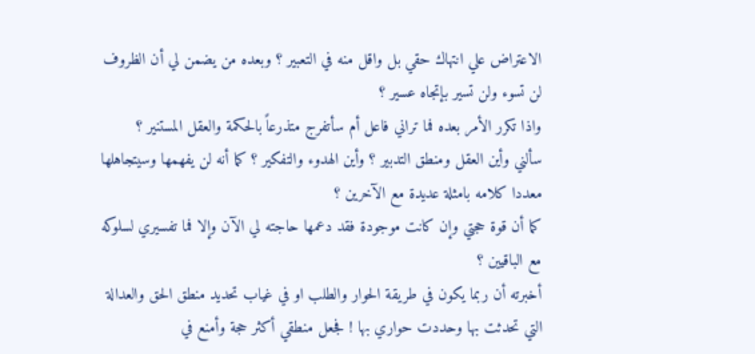الاعتراض علي انتهاك حقي بل واقل منه في التعبير ؟ وبعده من يضمن لي أن الظروف لن تسوء ولن تسير بإتجاه عسير ؟
واذا تكرر الأمر بعده فما تراني فاعل أم سأتفرج متذرعاً بالحكمة والعقل المستنير ؟
سألني وأين العقل ومنطق التدبير ؟ وأين الهدوء والتفكير ؟ كما أنه لن يفهمها وسيتجاهلها معددا كلامه بامثلة عديدة مع الآخرين ؟
كما أن قوة حجتي وإن كانت موجودة فقد دعمها حاجته لي الآن وإلا فما تفسيري لسلوكه مع الباقيين ؟
أخبرته أن ربما يكون في طريقة الحوار والطلب او في غياب تحديد منطق الحق والعدالة التي تحدثت بها وحددت حواري بها ! فجعل منطقي أكثر حجة وأمنع في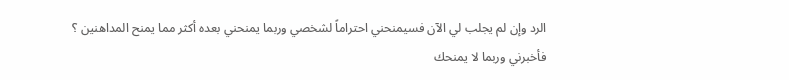الرد وإن لم يجلب لي الآن فسيمنحني احتراماً لشخصي وربما يمنحني بعده أكثر مما يمنح المداهنين ؟
فأخبرني وربما لا يمنحك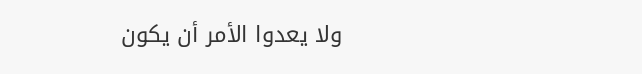ولا يعدوا الأمر أن يكون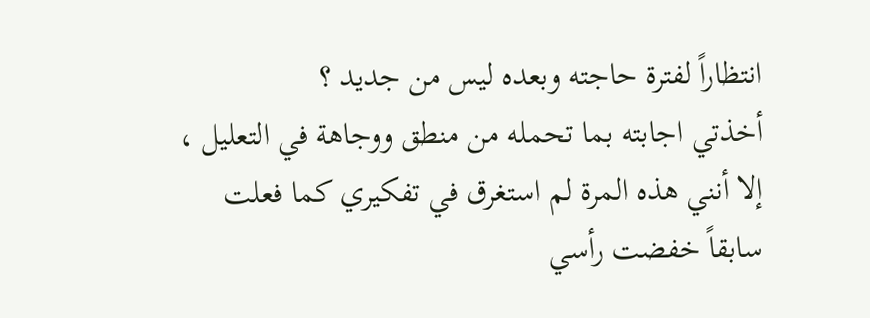انتظاراً لفترة حاجته وبعده ليس من جديد ؟
أخذتي اجابته بما تحمله من منطق ووجاهة في التعليل ، إلا أنني هذه المرة لم استغرق في تفكيري كما فعلت سابقاً خفضت رأسي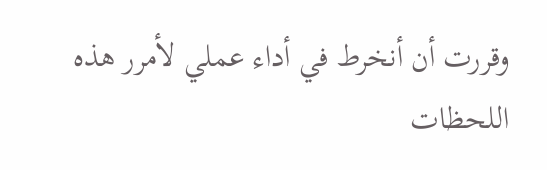وقررت أن أنخرط في أداء عملي لأمرر هذه اللحظات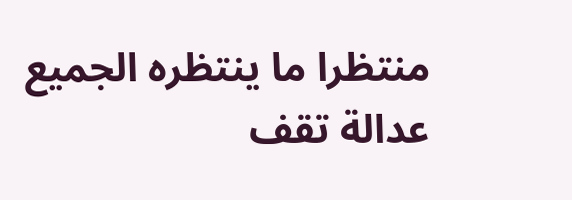منتظرا ما ينتظره الجميع
عدالة تقف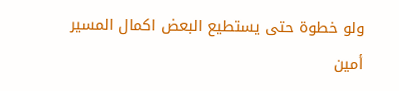ولو خطوة حتى يستطيع البعض اكمال المسير
أمين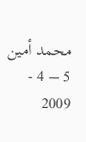محمد أمين
5 – 4 - 2009